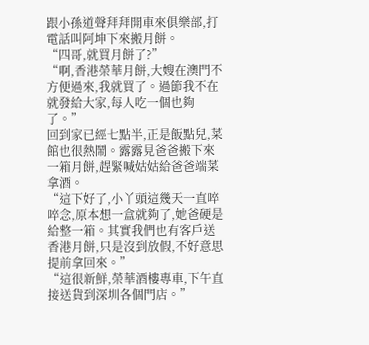跟小孫道聲拜拜開車來俱樂部,打電話叫阿坤下來搬月餅。
“四哥,就買月餅了?”
“啊,香港榮華月餅,大嫂在澳門不方便過來,我就買了。過節我不在就發給大家,每人吃一個也夠了。”
回到家已經七點半,正是飯點兒,菜館也很熱鬧。露露見爸爸搬下來一箱月餅,趕緊喊姑姑給爸爸端菜拿酒。
“這下好了,小丫頭這幾天一直啐啐念,原本想一盒就夠了,她爸硬是給整一箱。其實我們也有客戶送香港月餅,只是沒到放假,不好意思提前拿回來。”
“這很新鮮,榮華酒樓專車,下午直接送貨到深圳各個門店。”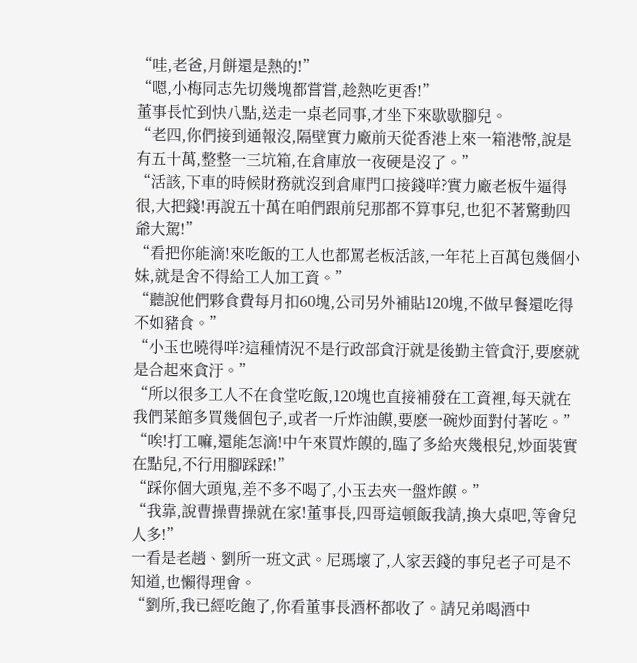“哇,老爸,月餅還是熱的!”
“嗯,小梅同志先切幾塊都嘗嘗,趁熱吃更香!”
董事長忙到快八點,送走一桌老同事,才坐下來歇歇腳兒。
“老四,你們接到通報沒,隔壁實力廠前天從香港上來一箱港幣,說是有五十萬,整整一三坑箱,在倉庫放一夜硬是沒了。”
“活該,下車的時候財務就沒到倉庫門口接錢咩?實力廠老板牛逼得很,大把錢!再說五十萬在咱們跟前兒那都不算事兒,也犯不著驚動四爺大駕!”
“看把你能滴!來吃飯的工人也都罵老板活該,一年花上百萬包幾個小妹,就是舍不得給工人加工資。”
“聽說他們夥食費每月扣60塊,公司另外補貼120塊,不做早餐還吃得不如豬食。”
“小玉也曉得咩?這種情況不是行政部貪汙就是後勤主管貪汙,要麽就是合起來貪汙。”
“所以很多工人不在食堂吃飯,120塊也直接補發在工資裡,每天就在我們菜館多買幾個包子,或者一斤炸油饃,要麽一碗炒面對付著吃。”
“唉!打工嘛,還能怎滴!中午來買炸饃的,臨了多給夾幾根兒,炒面裝實在點兒,不行用腳踩踩!”
“踩你個大頭鬼,差不多不喝了,小玉去夾一盤炸饃。”
“我靠,說曹操曹操就在家!董事長,四哥這頓飯我請,換大桌吧,等會兒人多!”
一看是老趙、劉所一班文武。尼瑪壞了,人家丟錢的事兒老子可是不知道,也懶得理會。
“劉所,我已經吃飽了,你看董事長酒杯都收了。請兄弟喝酒中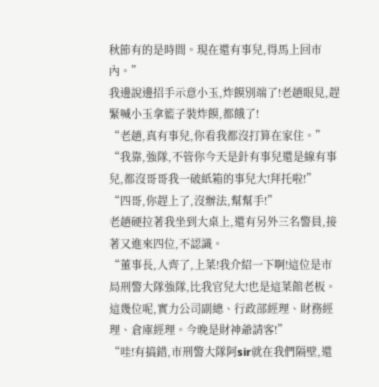秋節有的是時間。現在還有事兒,得馬上回市內。”
我邊說邊招手示意小玉,炸饃別端了!老趙眼見,趕緊喊小玉拿籃子裝炸饃,都餓了!
“老趙,真有事兒,你看我都沒打算在家住。”
“我靠,強隊,不管你今天是針有事兒還是線有事兒,都沒哥哥我一破紙箱的事兒大!拜托啦!”
“四哥,你趕上了,沒辦法,幫幫手!”
老趙硬拉著我坐到大桌上,還有另外三名警員,接著又進來四位,不認識。
“董事長,人齊了,上菜!我介紹一下啊!這位是市局刑警大隊強隊,比我官兒大!也是這菜館老板。這幾位呢,實力公司副總、行政部經理、財務經理、倉庫經理。今晚是財神爺請客!”
“哇!有搞錯,市刑警大隊阿sir就在我們隔壁,還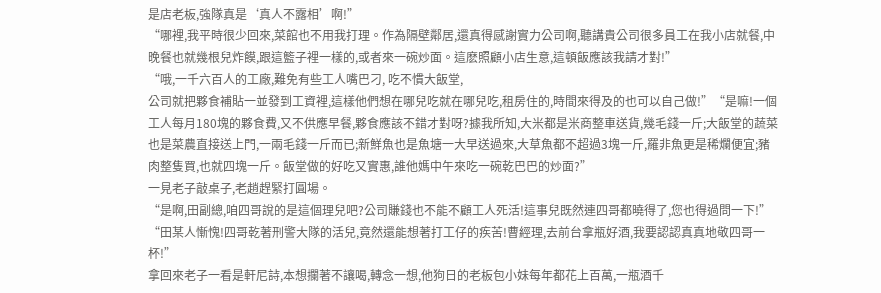是店老板,強隊真是‘真人不露相’啊!”
“哪裡,我平時很少回來,菜館也不用我打理。作為隔壁鄰居,還真得感謝實力公司啊,聽講貴公司很多員工在我小店就餐,中晚餐也就幾根兒炸饃,跟這籃子裡一樣的,或者來一碗炒面。這麽照顧小店生意,這頓飯應該我請才對!”
“哦,一千六百人的工廠,難免有些工人嘴巴刁, 吃不慣大飯堂,
公司就把夥食補貼一並發到工資裡,這樣他們想在哪兒吃就在哪兒吃,租房住的,時間來得及的也可以自己做!”“是嘛!一個工人每月180塊的夥食費,又不供應早餐,夥食應該不錯才對呀?據我所知,大米都是米商整車送貨,幾毛錢一斤;大飯堂的蔬菜也是菜農直接送上門,一兩毛錢一斤而已;新鮮魚也是魚塘一大早送過來,大草魚都不超過3塊一斤,羅非魚更是稀爛便宜;豬肉整隻買,也就四塊一斤。飯堂做的好吃又實惠,誰他媽中午來吃一碗乾巴巴的炒面?”
一見老子敲桌子,老趙趕緊打圓場。
“是啊,田副總,咱四哥說的是這個理兒吧?公司賺錢也不能不顧工人死活!這事兒既然連四哥都曉得了,您也得過問一下!”
“田某人慚愧!四哥乾著刑警大隊的活兒,竟然還能想著打工仔的疾苦!曹經理,去前台拿瓶好酒,我要認認真真地敬四哥一杯!”
拿回來老子一看是軒尼詩,本想攔著不讓喝,轉念一想,他狗日的老板包小妹每年都花上百萬,一瓶酒千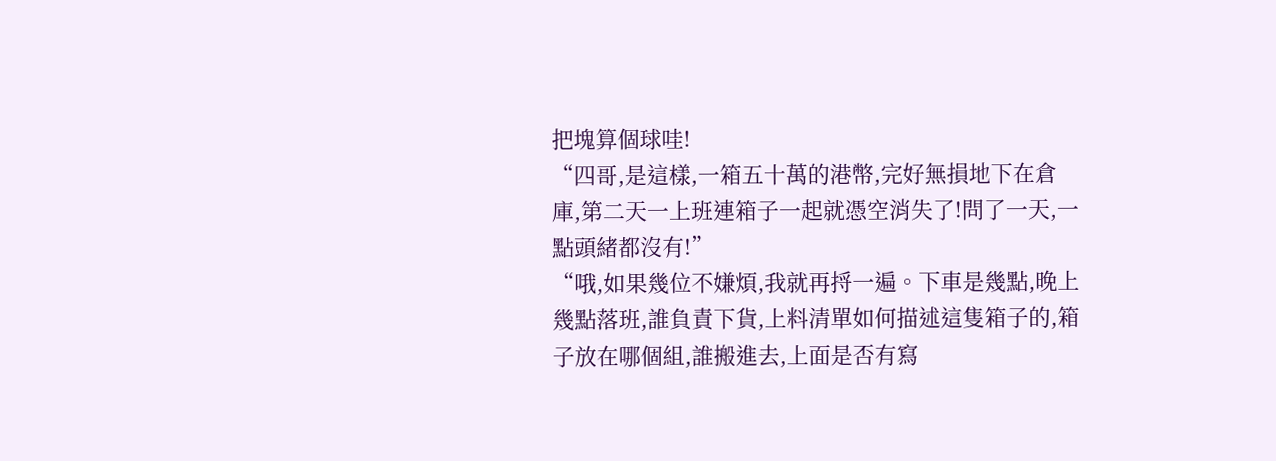把塊算個球哇!
“四哥,是這樣,一箱五十萬的港幣,完好無損地下在倉庫,第二天一上班連箱子一起就憑空消失了!問了一天,一點頭緒都沒有!”
“哦,如果幾位不嫌煩,我就再捋一遍。下車是幾點,晚上幾點落班,誰負責下貨,上料清單如何描述這隻箱子的,箱子放在哪個組,誰搬進去,上面是否有寫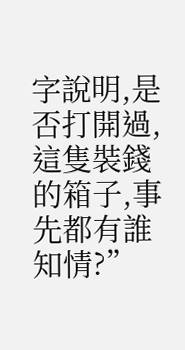字說明,是否打開過,這隻裝錢的箱子,事先都有誰知情?”